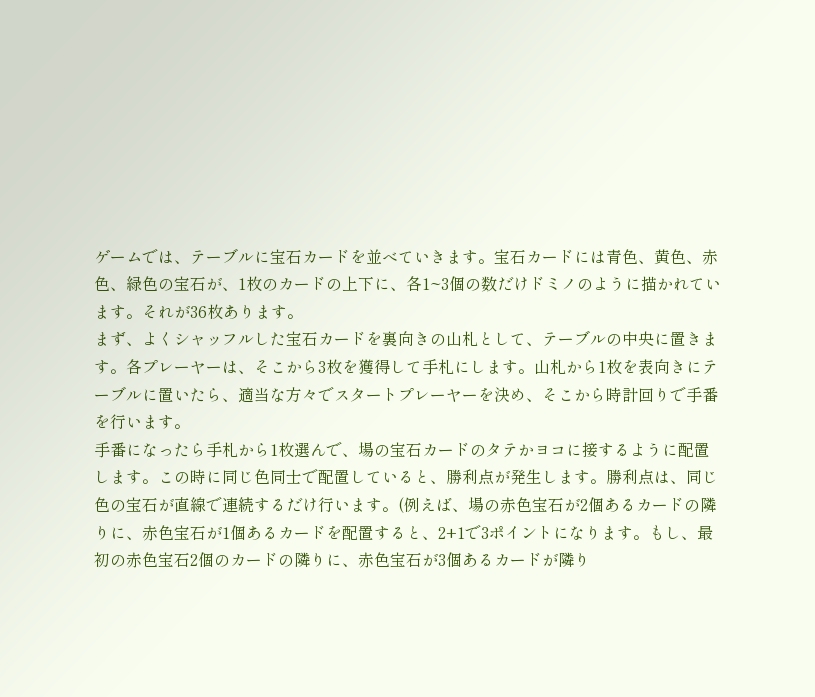ゲームでは、テーブルに宝石カードを並べていきます。宝石カードには青色、黄色、赤色、緑色の宝石が、1枚のカードの上下に、各1~3個の数だけドミノのように描かれています。それが36枚あります。
まず、よくシャッフルした宝石カードを裏向きの山札として、テーブルの中央に置きます。各プレーヤーは、そこから3枚を獲得して手札にします。山札から1枚を表向きにテーブルに置いたら、適当な方々でスタートプレーヤーを決め、そこから時計回りで手番を行います。
手番になったら手札から1枚選んで、場の宝石カードのタテかヨコに接するように配置します。この時に同じ色同士で配置していると、勝利点が発生します。勝利点は、同じ色の宝石が直線で連続するだけ行います。(例えば、場の赤色宝石が2個あるカードの隣りに、赤色宝石が1個あるカードを配置すると、2+1で3ポイントになります。もし、最初の赤色宝石2個のカードの隣りに、赤色宝石が3個あるカードが隣り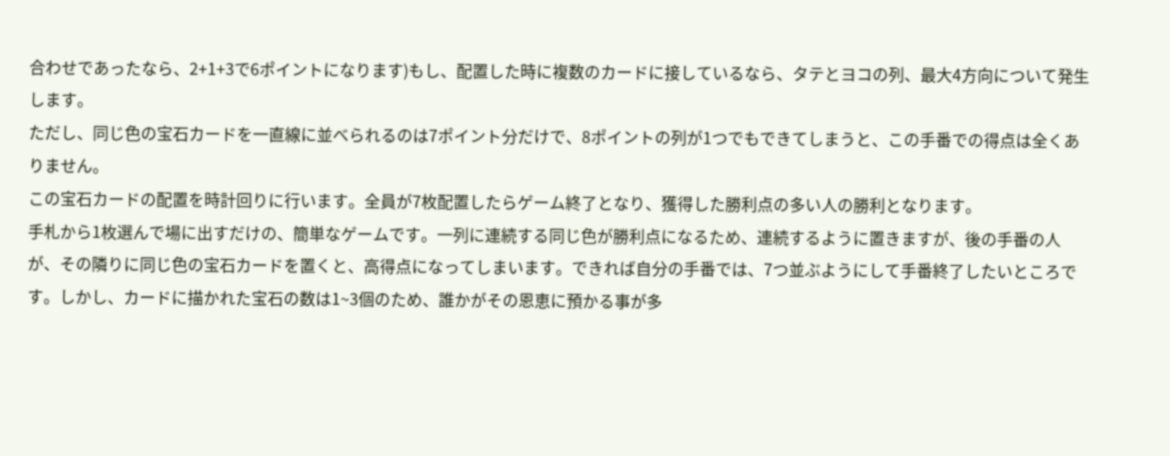合わせであったなら、2+1+3で6ポイントになります)もし、配置した時に複数のカードに接しているなら、タテとヨコの列、最大4方向について発生します。
ただし、同じ色の宝石カードを一直線に並べられるのは7ポイント分だけで、8ポイントの列が1つでもできてしまうと、この手番での得点は全くありません。
この宝石カードの配置を時計回りに行います。全員が7枚配置したらゲーム終了となり、獲得した勝利点の多い人の勝利となります。
手札から1枚選んで場に出すだけの、簡単なゲームです。一列に連続する同じ色が勝利点になるため、連続するように置きますが、後の手番の人が、その隣りに同じ色の宝石カードを置くと、高得点になってしまいます。できれば自分の手番では、7つ並ぶようにして手番終了したいところです。しかし、カードに描かれた宝石の数は1~3個のため、誰かがその恩恵に預かる事が多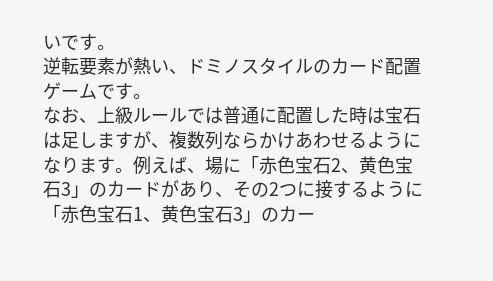いです。
逆転要素が熱い、ドミノスタイルのカード配置ゲームです。
なお、上級ルールでは普通に配置した時は宝石は足しますが、複数列ならかけあわせるようになります。例えば、場に「赤色宝石2、黄色宝石3」のカードがあり、その2つに接するように「赤色宝石1、黄色宝石3」のカー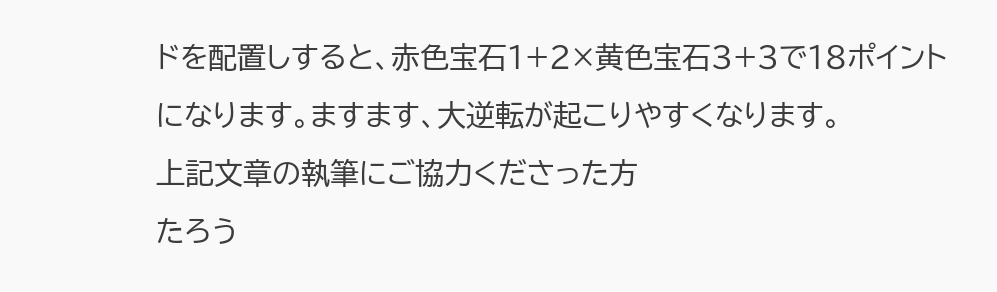ドを配置しすると、赤色宝石1+2×黄色宝石3+3で18ポイントになります。ますます、大逆転が起こりやすくなります。
上記文章の執筆にご協力くださった方
たろう